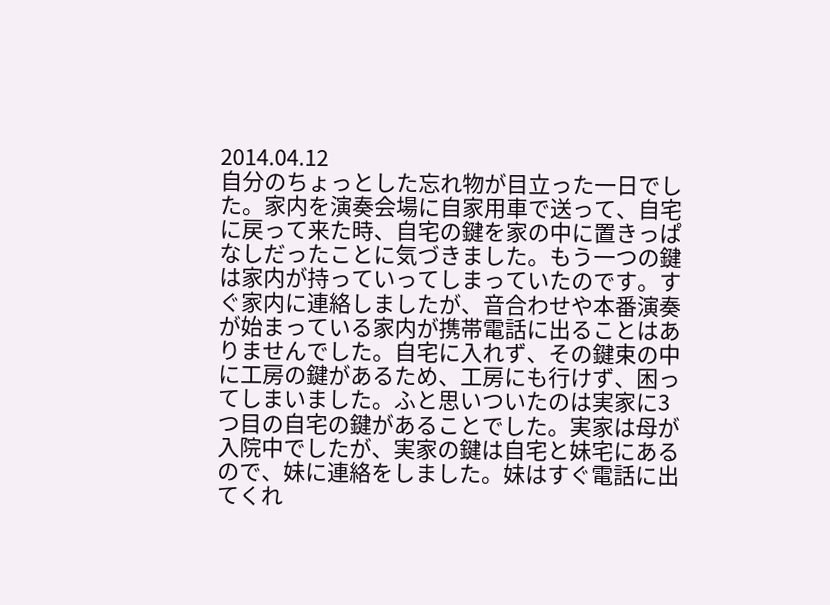2014.04.12
自分のちょっとした忘れ物が目立った一日でした。家内を演奏会場に自家用車で送って、自宅に戻って来た時、自宅の鍵を家の中に置きっぱなしだったことに気づきました。もう一つの鍵は家内が持っていってしまっていたのです。すぐ家内に連絡しましたが、音合わせや本番演奏が始まっている家内が携帯電話に出ることはありませんでした。自宅に入れず、その鍵束の中に工房の鍵があるため、工房にも行けず、困ってしまいました。ふと思いついたのは実家に3つ目の自宅の鍵があることでした。実家は母が入院中でしたが、実家の鍵は自宅と妹宅にあるので、妹に連絡をしました。妹はすぐ電話に出てくれ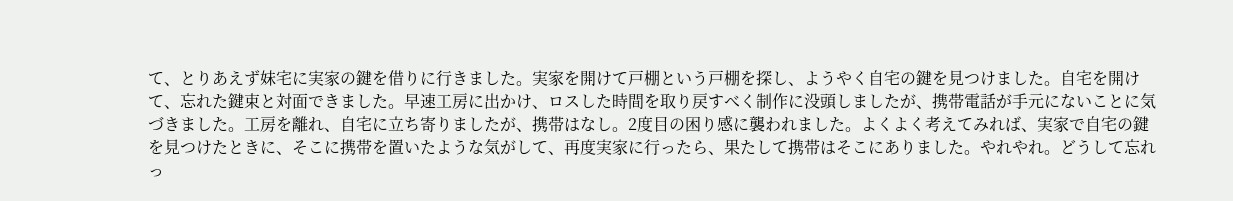て、とりあえず妹宅に実家の鍵を借りに行きました。実家を開けて戸棚という戸棚を探し、ようやく自宅の鍵を見つけました。自宅を開けて、忘れた鍵束と対面できました。早速工房に出かけ、ロスした時間を取り戻すべく制作に没頭しましたが、携帯電話が手元にないことに気づきました。工房を離れ、自宅に立ち寄りましたが、携帯はなし。2度目の困り感に襲われました。よくよく考えてみれば、実家で自宅の鍵を見つけたときに、そこに携帯を置いたような気がして、再度実家に行ったら、果たして携帯はそこにありました。やれやれ。どうして忘れっ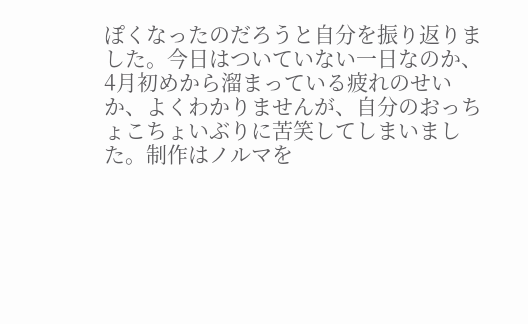ぽくなったのだろうと自分を振り返りました。今日はついていない一日なのか、4月初めから溜まっている疲れのせいか、よくわかりませんが、自分のおっちょこちょいぶりに苦笑してしまいました。制作はノルマを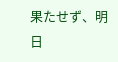果たせず、明日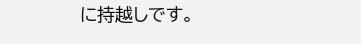に持越しです。